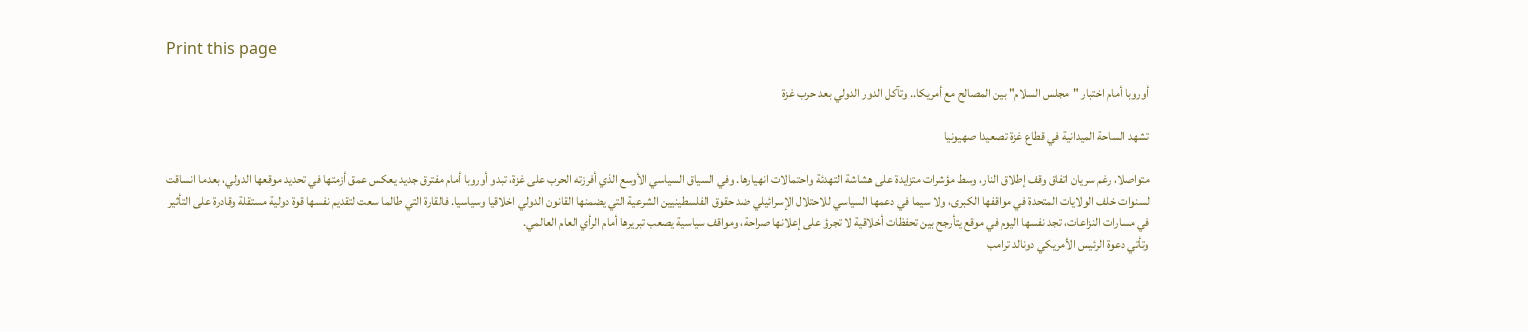Print this page

أوروبا أمام اختبار "مجلس السلام" بين المصالح مع أمريكا.. وتآكل الدور الدولي بعد حرب غزة

تشهد الساحة الميدانية في قطاع غزة تصعيدا صهيونيا

متواصلا، رغم سريان اتفاق وقف إطلاق النار، وسط مؤشرات متزايدة على هشاشة التهدئة واحتمالات انهيارها. وفي السياق السياسي الأوسع الذي أفرزته الحرب على غزة، تبدو أوروبا أمام مفترق جديد يعكس عمق أزمتها في تحديد موقعها الدولي، بعدما انساقت لسنوات خلف الولايات المتحدة في مواقفها الكبرى، ولا سيما في دعمها السياسي للاحتلال الإسرائيلي ضد حقوق الفلسطينيين الشرعية التي يضمنها القانون الدولي اخلاقيا وسياسيا. فالقارة التي طالما سعت لتقديم نفسها قوة دولية مستقلة وقادرة على التأثير في مسارات النزاعات، تجد نفسها اليوم في موقع يتأرجح بين تحفظات أخلاقية لا تجرؤ على إعلانها صراحة، ومواقف سياسية يصعب تبريرها أمام الرأي العام العالمي.
وتأتي دعوة الرئيس الأمريكي دونالد ترامب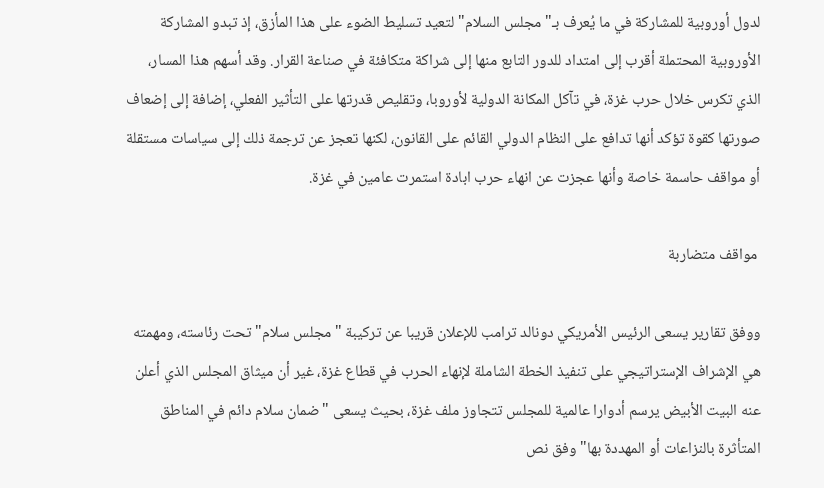لدول أوروبية للمشاركة في ما يُعرف بـ"مجلس السلام" لتعيد تسليط الضوء على هذا المأزق، إذ تبدو المشاركة الأوروبية المحتملة أقرب إلى امتداد للدور التابع منها إلى شراكة متكافئة في صناعة القرار. وقد أسهم هذا المسار، الذي تكرس خلال حرب غزة، في تآكل المكانة الدولية لأوروبا، وتقليص قدرتها على التأثير الفعلي، إضافة إلى إضعاف صورتها كقوة تؤكد أنها تدافع على النظام الدولي القائم على القانون، لكنها تعجز عن ترجمة ذلك إلى سياسات مستقلة أو مواقف حاسمة خاصة وأنها عجزت عن انهاء حرب ابادة استمرت عامين في غزة.

 مواقف متضاربة

ووفق تقارير يسعى الرئيس الأمريكي دونالد ترامب للإعلان قريبا عن تركيبة "مجلس سلام" تحت رئاسته، ومهمته هي الإشراف الإستراتيجي على تنفيذ الخطة الشاملة لإنهاء الحرب في قطاع غزة، غير أن ميثاق المجلس الذي أعلن عنه البيت الأبيض يرسم أدوارا عالمية للمجلس تتجاوز ملف غزة، بحيث يسعى "ضمان سلام دائم في المناطق المتأثرة بالنزاعات أو المهددة بها" وفق نص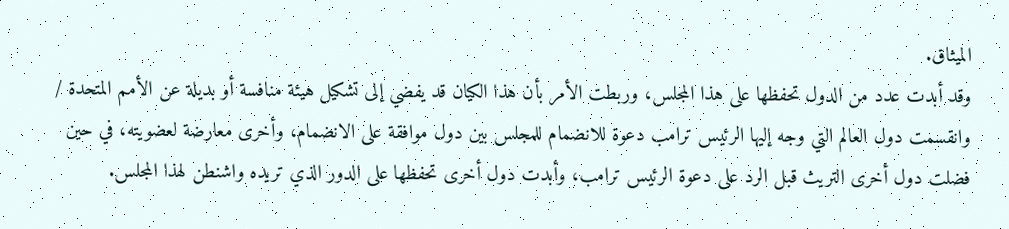الميثاق.
وقد أبدت عدد من الدول تحفظها على هذا المجلس، وربطت الأمر بأن هذا الكيان قد يفضي إلى تشكيل هيئة منافسة أو بديلة عن الأمم المتحدة /
وانقسمت دول العالم التي وجه إليها الرئيس ترامب دعوة للانضمام للمجلس بين دول موافقة على الانضمام، وأخرى معارضة لعضويته، في حين فضلت دول أخرى التريث قبل الرد على دعوة الرئيس ترامب، وأبدت دول أخرى تحفظها على الدور الذي تريده واشنطن لهذا المجلس.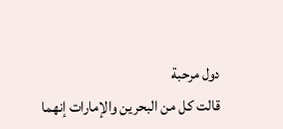دول مرحبة
قالت كل من البحرين والإمارات إنهما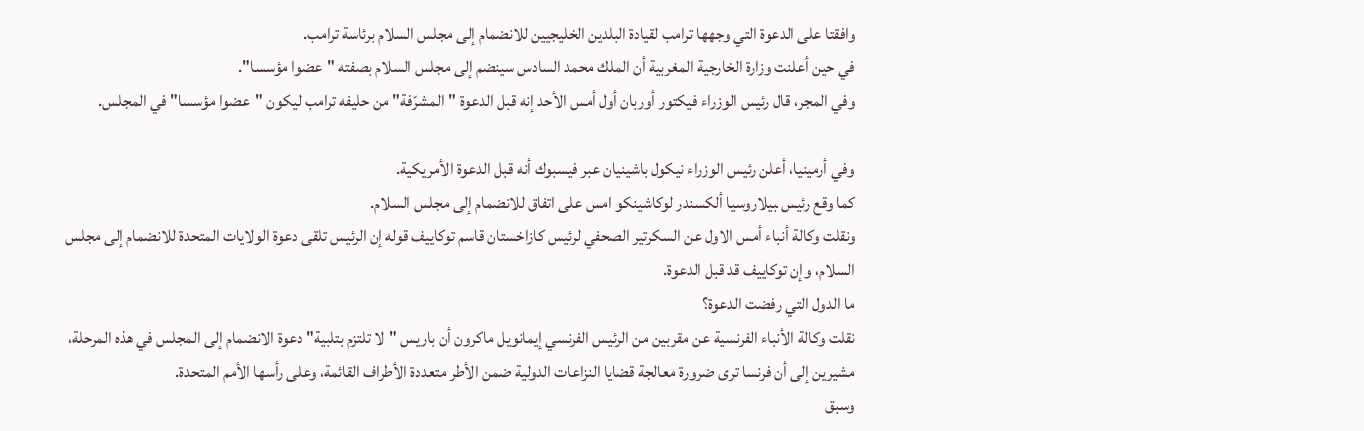وافقتا على الدعوة التي وجهها ترامب لقيادة البلدين الخليجيين للانضمام إلى مجلس السلام برئاسة ترامب.
في حين أعلنت وزارة الخارجية المغربية أن الملك محمد السادس سينضم إلى مجلس السلام بصفته "عضوا مؤسسا".
وفي المجر، قال رئيس الوزراء فيكتور أوربان أول أمس الأحد إنه قبل الدعوة "المشرّفة" من حليفه ترامب ليكون "عضوا مؤسسا" في المجلس.

وفي أرمينيا، أعلن رئيس الوزراء نيكول باشينيان عبر فيسبوك أنه قبل الدعوة الأمريكية.
كما وقع رئيس ‍بيلاروسيا ألكسندر لوكاشينكو امس على اتفاق للانضمام إلى مجلس السلام.
ونقلت وكالة أنباء أمس الاول عن السكرتير الصحفي لرئيس كازاخستان قاسم توكاييف قوله إن الرئيس تلقى دعوة الولايات المتحدة للانضمام إلى مجلس السلام، وإن توكاييف قد قبل الدعوة.
ما الدول التي رفضت الدعوة؟
نقلت وكالة الأنباء الفرنسية عن مقربين من الرئيس الفرنسي إيمانويل ماكرون أن باريس "لا تلتزم بتلبية" دعوة الانضمام إلى المجلس في هذه المرحلة، مشيرين إلى أن فرنسا ترى ضرورة معالجة قضايا النزاعات الدولية ضمن الأطر متعددة الأطراف القائمة، وعلى رأسها الأمم المتحدة.
وسبق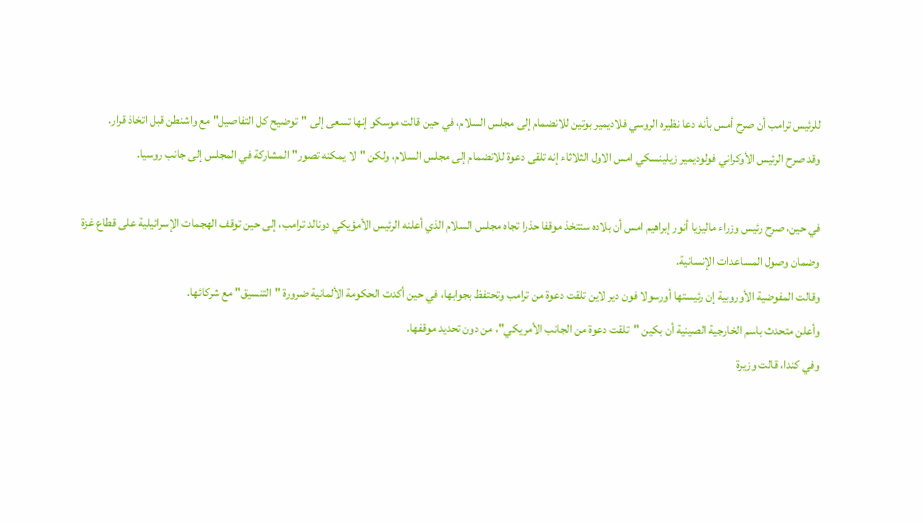للرئيس ترامب أن صرح أمس بأنه دعا نظيره الروسي فلاديمير بوتين للانضمام إلى مجلس السلام، في حين قالت موسكو إنها تسعى إلى "توضيح كل التفاصيل" مع واشنطن قبل اتخاذ قرار.
وقد صرح الرئيس الأوكراني فولوديمير زيلينسكي امس الاول الثلاثاء إنه تلقى دعوة للانضمام إلى مجلس السلام، ولكن "لا يمكنه تصور" المشاركة في المجلس إلى جانب روسيا.

في حين، صرح رئيس وزراء ماليزيا أنور إبراهيم امس أن بلاده ستتخذ موقفا حذرا تجاه مجلس السلام الذي أعلنه الرئيس الأمؤيكي دونالد ترامب، إلى حين توقف الهجمات الإسرائيلية على قطاع غزة وضمان وصول المساعدات الإنسانية.
وقالت المفوضية الأوروبية إن رئيستها أورسولا فون دير لاين تلقت دعوة من ترامب وتحتفظ بجوابها، في حين أكدت الحكومة الألمانية ضرورة "التنسيق" مع شركائها.
وأعلن متحدث باسم الخارجية الصينية أن بكين "تلقت دعوة من الجانب الأمريكي"، من دون تحديد موقفها.
وفي كندا، قالت وزيرة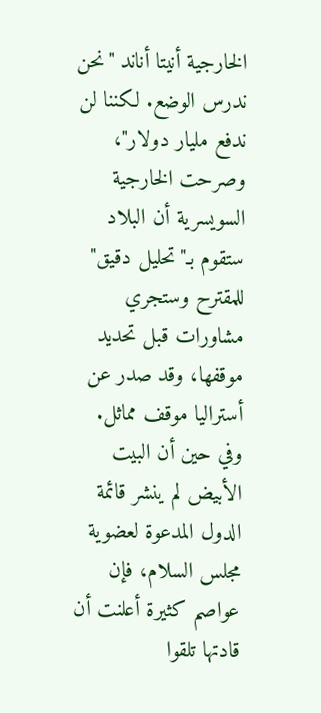الخارجية أنيتا أناند "نحن ندرس الوضع. لكننا لن ندفع مليار دولار"، وصرحت الخارجية السويسرية أن البلاد ستقوم بـ"تحليل دقيق" للمقترح وستجري مشاورات قبل تحديد موقفها، وقد صدر عن أستراليا موقف مماثل.
وفي حين أن البيت الأبيض لم ينشر قائمة الدول المدعوة لعضوية مجلس السلام، فإن عواصم كثيرة أعلنت أن قادتها تلقوا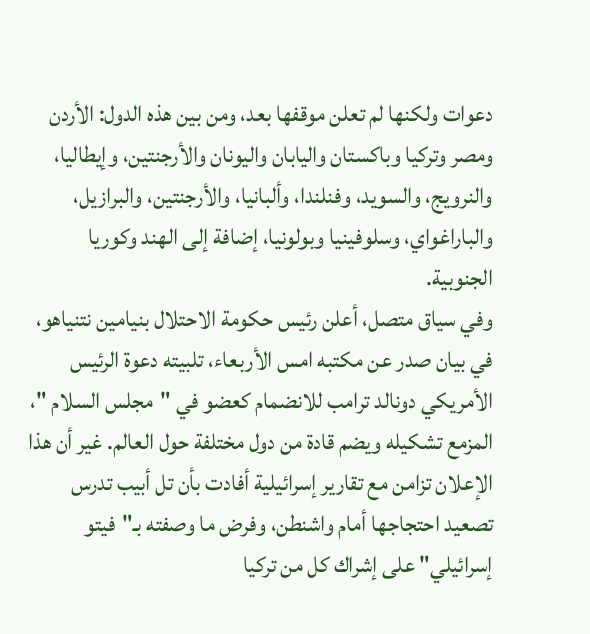دعوات ولكنها لم تعلن موقفها بعد، ومن بين هذه الدول: الأردن ومصر وتركيا وباكستان واليابان واليونان والأرجنتين، وإيطاليا، والنرويج، والسويد، وفنلندا، وألبانيا، والأرجنتين، والبرازيل، والباراغواي، وسلوفينيا وبولونيا، إضافة إلى الهند وكوريا الجنوبية.
وفي سياق متصل، أعلن رئيس حكومة الاحتلال بنيامين نتنياهو، في بيان صدر عن مكتبه امس الأربعاء، تلبيته دعوة الرئيس الأمريكي دونالد ترامب للانضمام كعضو في "مجلس السلام "، المزمع تشكيله ويضم قادة من دول مختلفة حول العالم. غير أن هذا الإعلان تزامن مع تقارير إسرائيلية أفادت بأن تل أبيب تدرس تصعيد احتجاجها أمام واشنطن، وفرض ما وصفته بـ"فيتو إسرائيلي" على إشراك كل من تركيا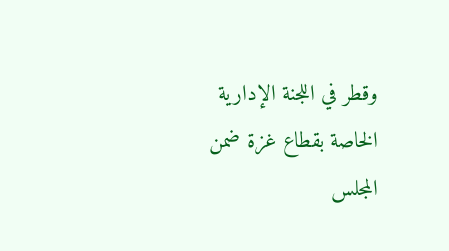وقطر في اللجنة الإدارية الخاصة بقطاع غزة ضمن المجلس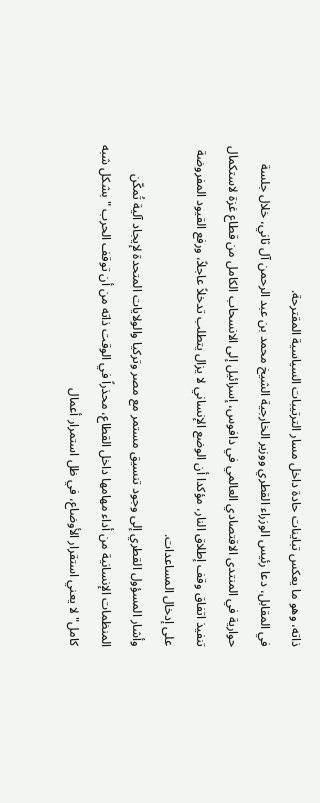ذاته، وهو ما يعكس تباينات حادة داخل مسار الترتيبات السياسية المقترحة.
في المقابل، دعا رئيس الوزراء القطري ووزير الخارجية الشيخ محمد بن عبد الرحمن آل ثاني، خلال جلسة حوارية في المنتدى الاقتصادي العالمي في دافوس، إسرائيل إلى الانسحاب الكامل من قطاع غزة لاستكمال تنفيذ اتفاق وقف إطلاق النار، مؤكدا أن الوضع الإنساني لا يزال يتطلب تدخلاً عاجلاً، ورفع القيود المفروضة على إدخال المساعدات.
وأشار المسؤول القطري إلى وجود تنسيق مستمر مع مصر وتركيا والولايات المتحدة لإيجاد آلية تُمكّن المنظمات الإنسانية من أداء مهامها داخل القطاع، محذراً في الوقت ذاته من أن توقف الحرب "بشكل شبه كامل" لا يعني استقرار الأوضاع، في ظل استمرار أعمال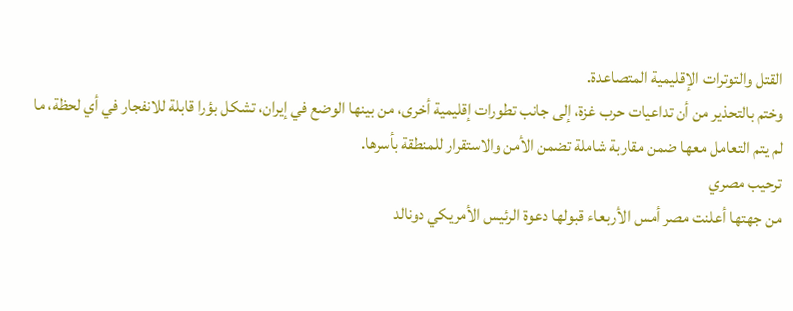القتل والتوترات الإقليمية المتصاعدة.
وختم بالتحذير من أن تداعيات حرب غزة، إلى جانب تطورات إقليمية أخرى، من بينها الوضع في إيران، تشكل بؤرا قابلة للانفجار في أي لحظة، ما لم يتم التعامل معها ضمن مقاربة شاملة تضمن الأمن والاستقرار للمنطقة بأسرها.
ترحيب مصري
من جهتها أعلنت مصر أمس الأربعاء قبولها دعوة الرئيس الأمريكي دونالد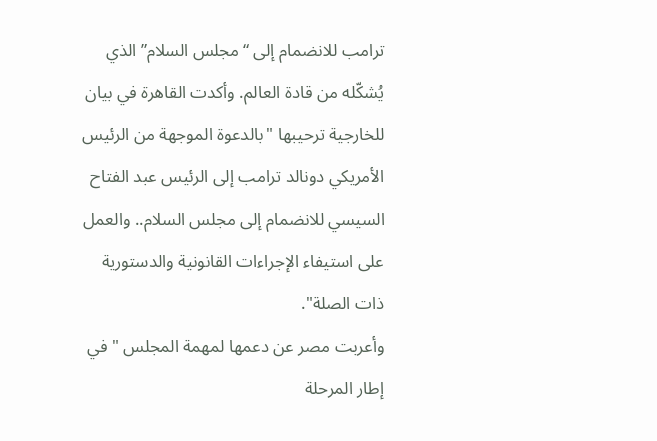ترامب للانضمام إلى “مجلس السلام” الذي يُشكّله من قادة العالم. وأكدت القاهرة في بيان للخارجية ترحيبها "بالدعوة الموجهة من الرئيس الأمريكي دونالد ترامب إلى الرئيس عبد الفتاح السيسي للانضمام إلى مجلس السلام.. والعمل على استيفاء الإجراءات القانونية والدستورية ذات الصلة".
وأعربت مصر عن دعمها لمهمة المجلس " في إطار المرحلة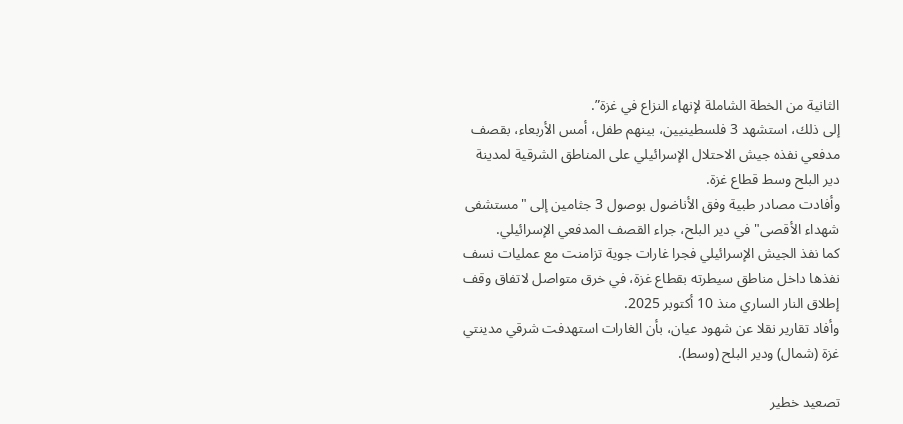الثانية من الخطة الشاملة لإنهاء النزاع في غزة”.
إلى ذلك، استشهد 3 فلسطينيين، بينهم طفل، أمس الأربعاء، بقصف مدفعي نفذه جيش الاحتلال الإسرائيلي على المناطق الشرقية لمدينة دير البلح وسط قطاع غزة.
وأفادت مصادر طبية وفق الأناضول بوصول 3 جثامين إلى "مستشفى شهداء الأقصى" في دير البلح، جراء القصف المدفعي الإسرائيلي.
كما نفذ الجيش الإسرائيلي فجرا غارات جوية تزامنت مع عمليات نسف نفذها داخل مناطق سيطرته بقطاع غزة، في خرق متواصل لاتفاق وقف إطلاق النار الساري منذ 10 أكتوبر 2025.
وأفاد تقارير نقلا عن شهود عيان، بأن الغارات استهدفت شرقي مدينتي غزة (شمال) ودير البلح (وسط).

تصعيد خطير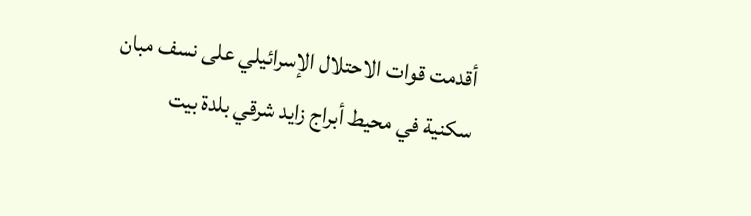أقدمت قوات الاحتلال الإسرائيلي على نسف مبان سكنية في محيط أبراج زايد شرقي بلدة بيت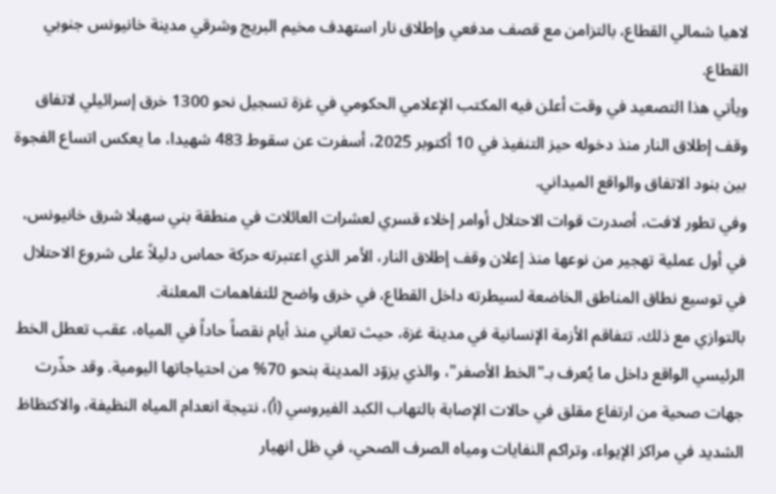لاهيا شمالي القطاع، بالتزامن مع قصف مدفعي وإطلاق نار استهدف مخيم البريج وشرقي مدينة خانيونس جنوبي القطاع.
ويأتي هذا التصعيد في وقت أعلن فيه المكتب الإعلامي الحكومي في غزة تسجيل نحو 1300 خرق إسرائيلي لاتفاق وقف إطلاق النار منذ دخوله حيز التنفيذ في 10 أكتوبر 2025، أسفرت عن سقوط 483 شهيدا، ما يعكس اتساع الفجوة بين بنود الاتفاق والواقع الميداني.
وفي تطور لافت، أصدرت قوات الاحتلال أوامر إخلاء قسري لعشرات العائلات في منطقة بني سهيلا شرق خانيونس، في أول عملية تهجير من نوعها منذ إعلان وقف إطلاق النار، الأمر الذي اعتبرته حركة حماس دليلاً على شروع الاحتلال في توسيع نطاق المناطق الخاضعة لسيطرته داخل القطاع، في خرق واضح للتفاهمات المعلنة.
بالتوازي مع ذلك، تتفاقم الأزمة الإنسانية في مدينة غزة، حيث تعاني منذ أيام نقصاً حاداً في المياه، عقب تعطل الخط الرئيسي الواقع داخل ما يُعرف بـ"الخط الأصفر"، والذي يزوّد المدينة بنحو 70% من احتياجاتها اليومية. وقد حذّرت جهات صحية من ارتفاع مقلق في حالات الإصابة بالتهاب الكبد الفيروسي (أ)، نتيجة انعدام المياه النظيفة، والاكتظاظ الشديد في مراكز الإيواء، وتراكم النفايات ومياه الصرف الصحي، في ظل انهيار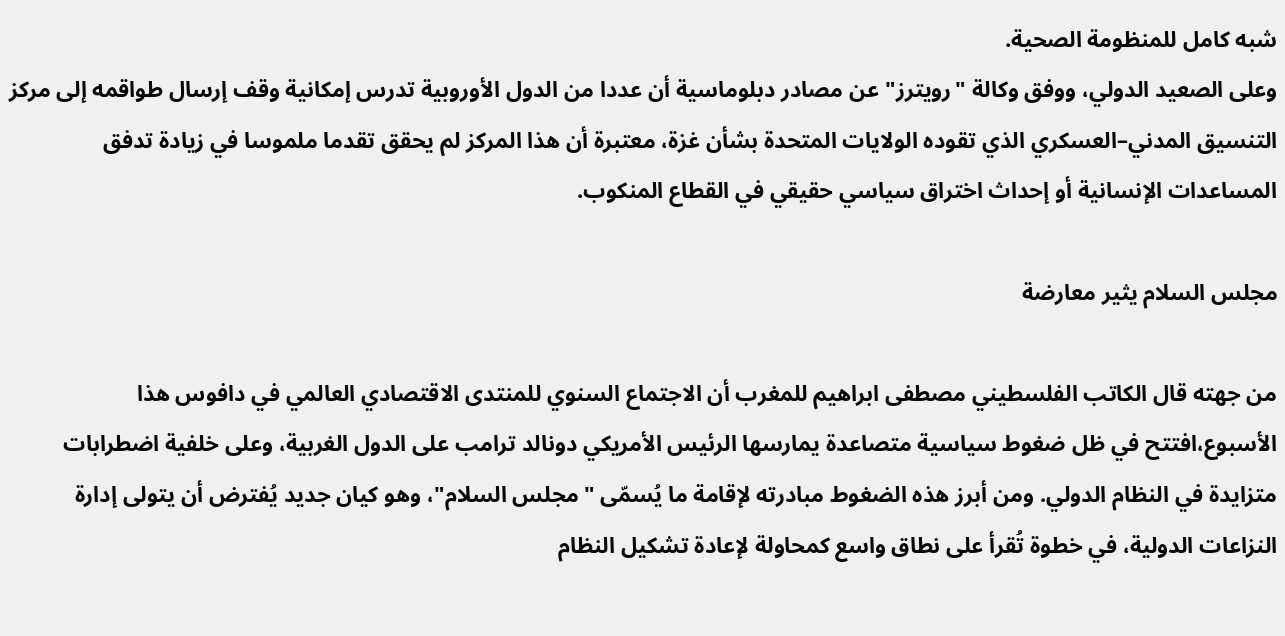شبه كامل للمنظومة الصحية.
وعلى الصعيد الدولي، ووفق وكالة "رويترز" عن مصادر دبلوماسية أن عددا من الدول الأوروبية تدرس إمكانية وقف إرسال طواقمه إلى مركز التنسيق المدني–العسكري الذي تقوده الولايات المتحدة بشأن غزة، معتبرة أن هذا المركز لم يحقق تقدما ملموسا في زيادة تدفق المساعدات الإنسانية أو إحداث اختراق سياسي حقيقي في القطاع المنكوب.

مجلس السلام يثير معارضة

من جهته قال الكاتب الفلسطيني مصطفى ابراهيم للمغرب أن الاجتماع السنوي للمنتدى الاقتصادي العالمي في دافوس هذا الأسبوع،افتتح في ظل ضغوط سياسية متصاعدة يمارسها الرئيس الأمريكي دونالد ترامب على الدول الغربية، وعلى خلفية اضطرابات متزايدة في النظام الدولي. ومن أبرز هذه الضغوط مبادرته لإقامة ما يُسمّى "مجلس السلام"، وهو كيان جديد يُفترض أن يتولى إدارة النزاعات الدولية، في خطوة تُقرأ على نطاق واسع كمحاولة لإعادة تشكيل النظام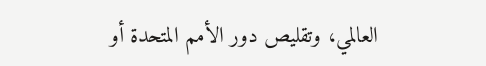العالمي، وتقليص دور الأمم المتحدة أو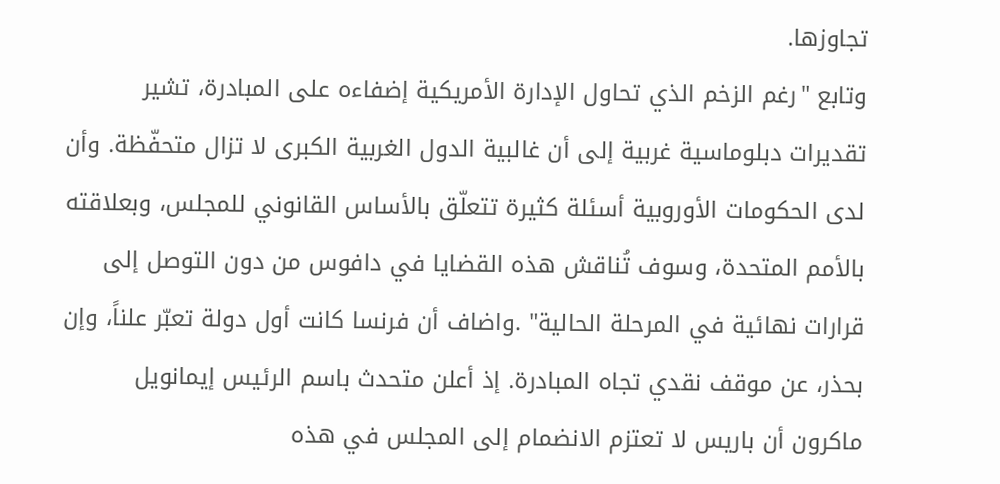تجاوزها.
وتابع "رغم الزخم الذي تحاول الإدارة الأمريكية إضفاءه على المبادرة، تشير تقديرات دبلوماسية غربية إلى أن غالبية الدول الغربية الكبرى لا تزال متحفّظة. وأن لدى الحكومات الأوروبية أسئلة كثيرة تتعلّق بالأساس القانوني للمجلس، وبعلاقته بالأمم المتحدة، وسوف تُناقش هذه القضايا في دافوس من دون التوصل إلى قرارات نهائية في المرحلة الحالية" .واضاف أن فرنسا كانت أول دولة تعبّر علناً، وإن بحذر، عن موقف نقدي تجاه المبادرة. إذ أعلن متحدث باسم الرئيس إيمانويل ماكرون أن باريس لا تعتزم الانضمام إلى المجلس في هذه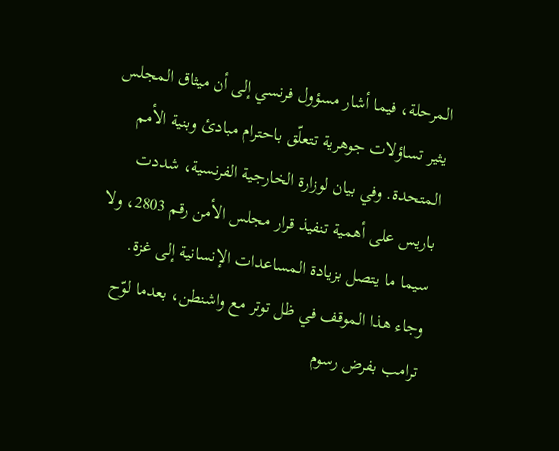المرحلة، فيما أشار مسؤول فرنسي إلى أن ميثاق المجلس يثير تساؤلات جوهرية تتعلّق باحترام مبادئ وبنية الأمم المتحدة. وفي بيان لوزارة الخارجية الفرنسية، شددت باريس على أهمية تنفيذ قرار مجلس الأمن رقم 2803، ولا سيما ما يتصل بزيادة المساعدات الإنسانية إلى غزة. وجاء هذا الموقف في ظل توتر مع واشنطن، بعدما لوّح ترامب بفرض رسوم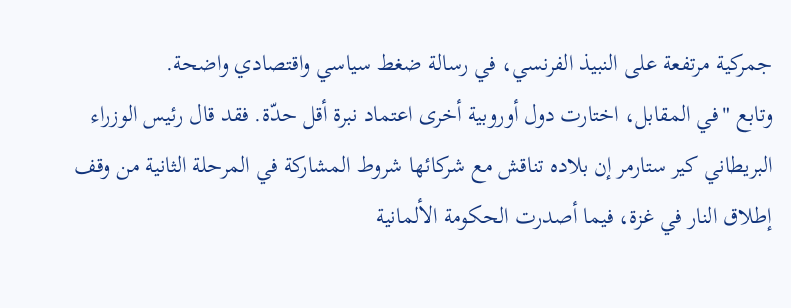جمركية مرتفعة على النبيذ الفرنسي، في رسالة ضغط سياسي واقتصادي واضحة.
وتابع "في المقابل، اختارت دول أوروبية أخرى اعتماد نبرة أقل حدّة. فقد قال رئيس الوزراء البريطاني كير ستارمر إن بلاده تناقش مع شركائها شروط المشاركة في المرحلة الثانية من وقف إطلاق النار في غزة، فيما أصدرت الحكومة الألمانية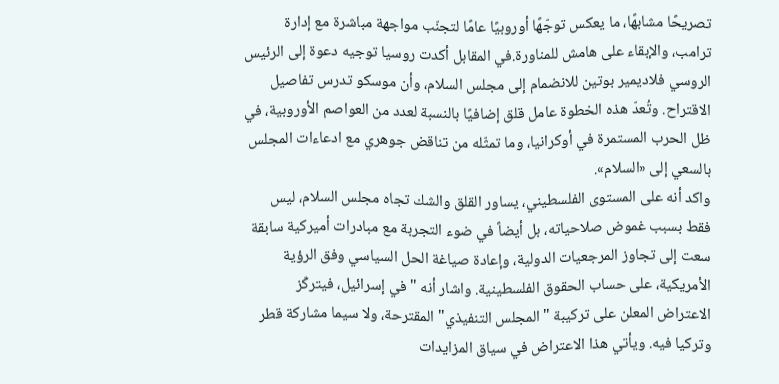تصريحًا مشابهًا، ما يعكس توجّهًا أوروبيًا عامًا لتجنّب مواجهة مباشرة مع إدارة ترامب، والإبقاء على هامش للمناورة.في المقابل أكدت روسيا توجيه دعوة إلى الرئيس الروسي فلاديمير بوتين للانضمام إلى مجلس السلام، وأن موسكو تدرس تفاصيل الاقتراح. وتُعدّ هذه الخطوة عامل قلق إضافيًا بالنسبة لعدد من العواصم الأوروبية، في ظل الحرب المستمرة في أوكرانيا، وما تمثّله من تناقض جوهري مع ادعاءات المجلس بالسعي إلى «السلام».
واكد أنه على المستوى الفلسطيني، يساور القلق والشك تجاه مجلس السلام، ليس فقط بسبب غموض صلاحياته، بل أيضاً في ضوء التجربة مع مبادرات أميركية سابقة سعت إلى تجاوز المرجعيات الدولية، وإعادة صياغة الحل السياسي وفق الرؤية الأمريكية، على حساب الحقوق الفلسطينية. واشار أنه " في إسرائيل، فيتركّز الاعتراض المعلن على تركيبة "المجلس التنفيذي" المقترحة، ولا سيما مشاركة قطر وتركيا فيه. ويأتي هذا الاعتراض في سياق المزايدات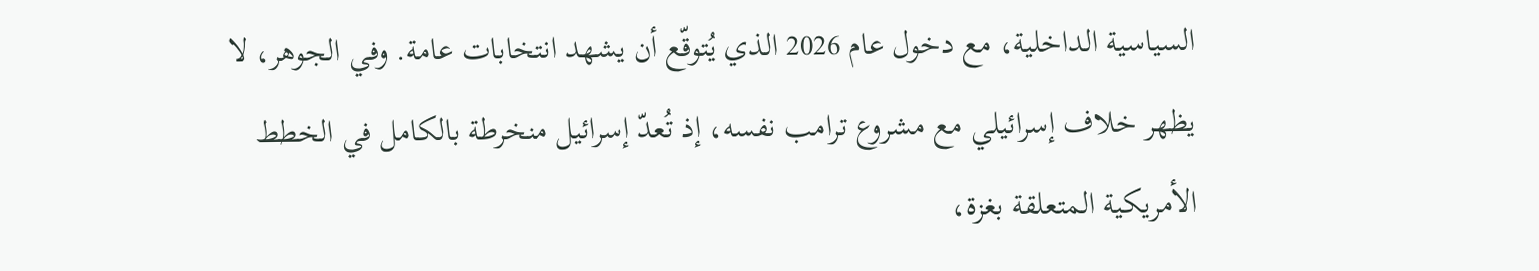السياسية الداخلية، مع دخول عام 2026 الذي يُتوقّع أن يشهد انتخابات عامة. وفي الجوهر، لا يظهر خلاف إسرائيلي مع مشروع ترامب نفسه، إذ تُعدّ إسرائيل منخرطة بالكامل في الخطط الأمريكية المتعلقة بغزة،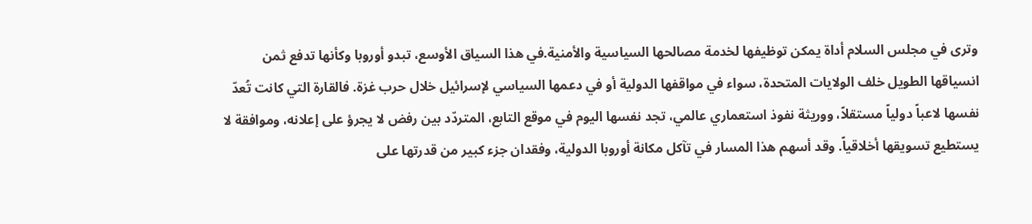وترى في مجلس السلام أداة يمكن توظيفها لخدمة مصالحها السياسية والأمنية.في هذا السياق الأوسع، تبدو أوروبا وكأنها تدفع ثمن انسياقها الطويل خلف الولايات المتحدة، سواء في مواقفها الدولية أو في دعمها السياسي لإسرائيل خلال حرب غزة. فالقارة التي كانت تُعدّ نفسها لاعباً دولياً مستقلاً، ووريثة نفوذ استعماري عالمي، تجد نفسها اليوم في موقع التابع، المتردّد بين رفض لا يجرؤ على إعلانه، وموافقة لا يستطيع تسويقها أخلاقياً. وقد أسهم هذا المسار في تآكل مكانة أوروبا الدولية، وفقدان جزء كبير من قدرتها على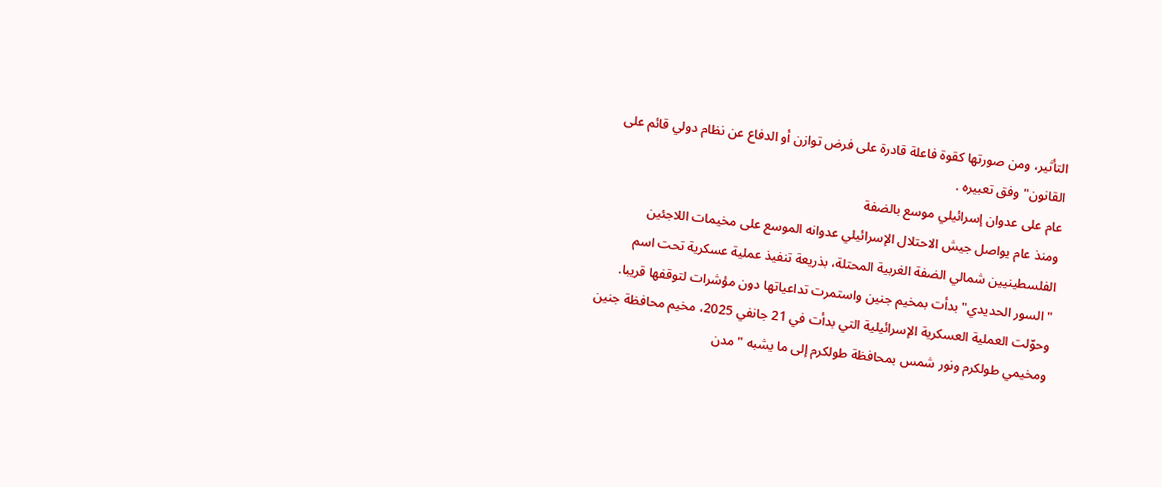التأثير، ومن صورتها كقوة فاعلة قادرة على فرض توازن أو الدفاع عن نظام دولي قائم على القانون"وفق تعبيره .
عام على عدوان إسرائيلي موسع بالضفة
ومنذ عام يواصل جيش الاحتلال الإسرائيلي عدوانه الموسع على مخيمات اللاجئين الفلسطينيين شمالي الضفة الغربية المحتلة، بذريعة تنفيذ عملية عسكرية تحت اسم "السور الحديدي" بدأت بمخيم جنين واستمرت تداعياتها دون مؤشرات لتوقفها قريبا.
وحوّلت العملية العسكرية الإسرائيلية التي بدأت في 21 جانفي 2025، مخيم محافظة جنين ومخيمي طولكرم ونور شمس بمحافظة طولكرم إلى ما يشبه "مدن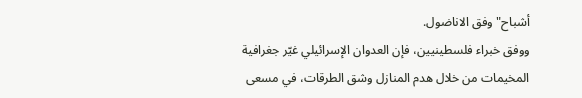أشباح" وفق الاناضول.
ووفق خبراء فلسطينيين، فإن العدوان الإسرائيلي غيّر جغرافية المخيمات من خلال هدم المنازل وشق الطرقات، في مسعى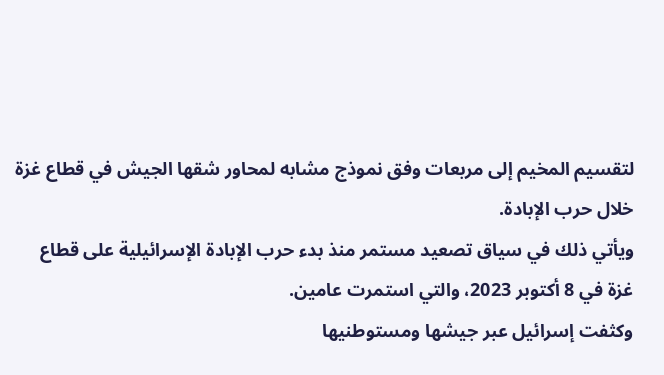لتقسيم المخيم إلى مربعات وفق نموذج مشابه لمحاور شقها الجيش في قطاع غزة خلال حرب الإبادة.
ويأتي ذلك في سياق تصعيد مستمر منذ بدء حرب الإبادة الإسرائيلية على قطاع غزة في 8 أكتوبر 2023، والتي استمرت عامين.
وكثفت إسرائيل عبر جيشها ومستوطنيها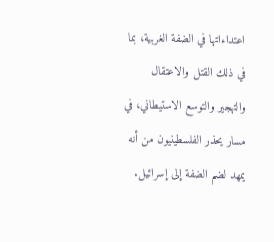اعتداءاتها في الضفة الغربية، بما في ذلك القتل والاعتقال والتهجير والتوسع الاستيطاني، في مسار يحذر الفلسطينيون من أنه يمهد لضم الضفة إلى إسرائيل.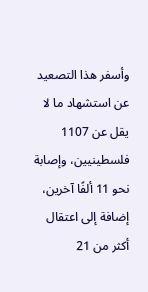وأسفر هذا التصعيد عن استشهاد ما لا يقل عن 1107 فلسطينيين، وإصابة نحو 11 ألفًا آخرين، إضافة إلى اعتقال أكثر من 21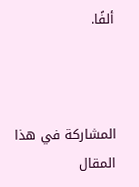ألفًا.



المشاركة في هذا المقال